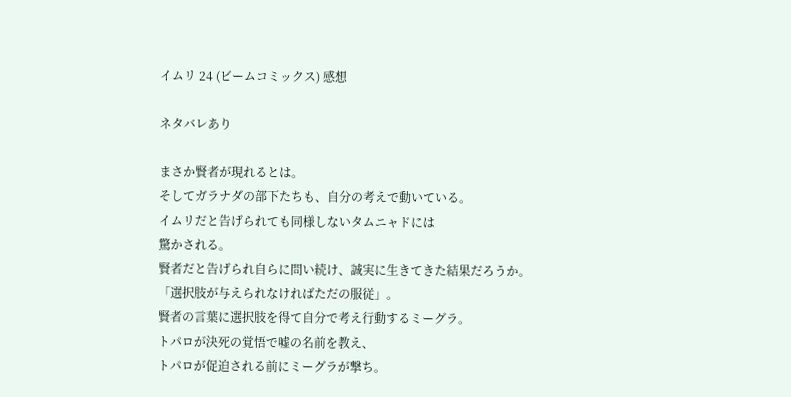イムリ 24 (ビームコミックス) 感想

ネタバレあり

まさか賢者が現れるとは。
そしてガラナダの部下たちも、自分の考えで動いている。
イムリだと告げられても同様しないタムニャドには
驚かされる。
賢者だと告げられ自らに問い続け、誠実に生きてきた結果だろうか。
「選択肢が与えられなければただの服従」。
賢者の言葉に選択肢を得て自分で考え行動するミーグラ。
トパロが決死の覚悟で嘘の名前を教え、
トパロが促迫される前にミーグラが撃ち。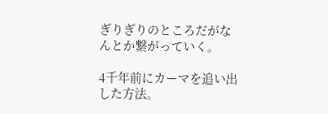ぎりぎりのところだがなんとか繋がっていく。

4千年前にカーマを追い出した方法。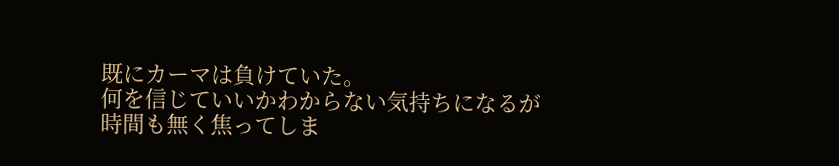既にカーマは負けていた。
何を信じていいかわからない気持ちになるが
時間も無く焦ってしま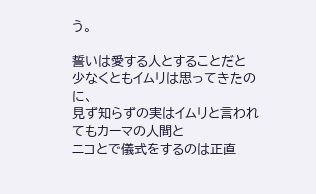う。

誓いは愛する人とすることだと
少なくともイムリは思ってきたのに、
見ず知らずの実はイムリと言われてもカーマの人間と
ニコとで儀式をするのは正直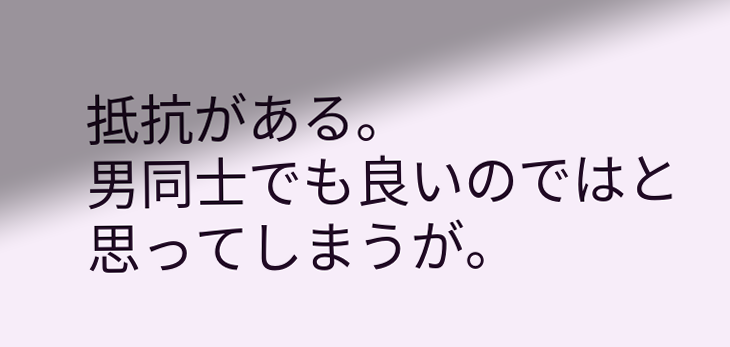抵抗がある。
男同士でも良いのではと思ってしまうが。